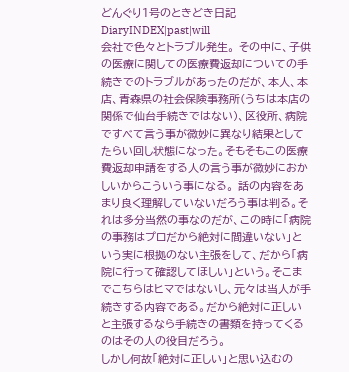どんぐり1号のときどき日記
DiaryINDEX|past|will
会社で色々とトラブル発生。 その中に、子供の医療に関しての医療費返却についての手続きでのトラブルがあったのだが、本人、本店、青森県の社会保険事務所(うちは本店の関係で仙台手続きではない)、区役所、病院ですべて言う事が微妙に異なり結果としてたらい回し状態になった。そもそもこの医療費返却申請をする人の言う事が微妙におかしいからこういう事になる。 話の内容をあまり良く理解していないだろう事は判る。それは多分当然の事なのだが、この時に「病院の事務はプロだから絶対に間違いない」という実に根拠のない主張をして、だから「病院に行って確認してほしい」という。そこまでこちらはヒマではないし、元々は当人が手続きする内容である。だから絶対に正しいと主張するなら手続きの書類を持ってくるのはその人の役目だろう。
しかし何故「絶対に正しい」と思い込むの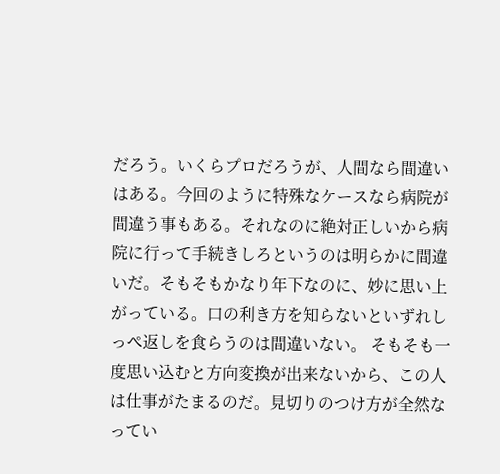だろう。いくらプロだろうが、人間なら間違いはある。今回のように特殊なケースなら病院が間違う事もある。それなのに絶対正しいから病院に行って手続きしろというのは明らかに間違いだ。そもそもかなり年下なのに、妙に思い上がっている。口の利き方を知らないといずれしっぺ返しを食らうのは間違いない。 そもそも一度思い込むと方向変換が出来ないから、この人は仕事がたまるのだ。見切りのつけ方が全然なってい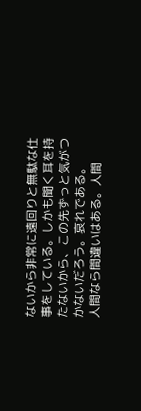ないから非常に遠回りと無駄な仕事をしている。しかも聞く耳を持たないから、この先ずっと気がつかないだろう。哀れである。
人間なら間違いはある。人間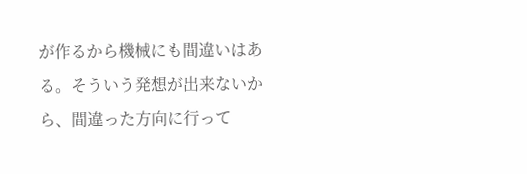が作るから機械にも間違いはある。そういう発想が出来ないから、間違った方向に行って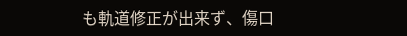も軌道修正が出来ず、傷口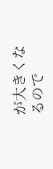が大きくなるので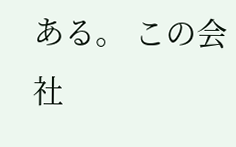ある。 この会社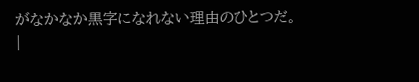がなかなか黒字になれない理由のひとつだ。
|